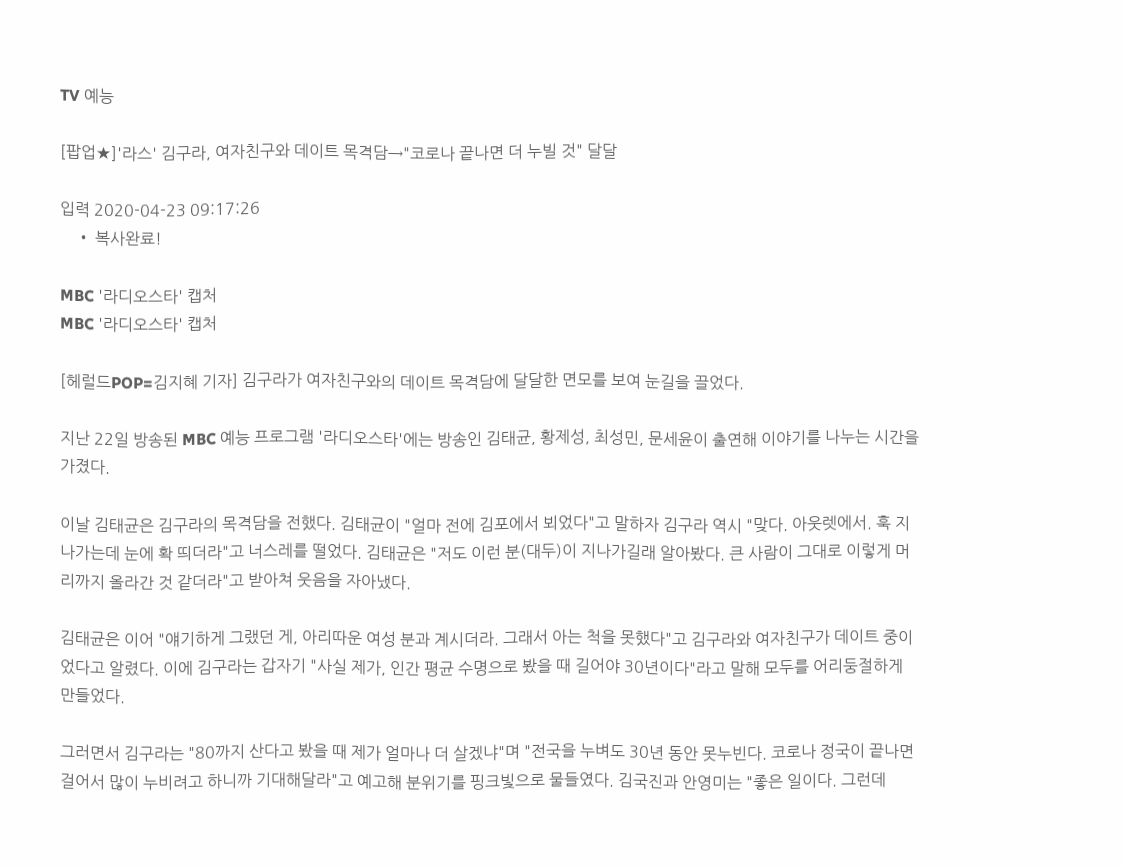TV 예능

[팝업★]'라스' 김구라, 여자친구와 데이트 목격담→"코로나 끝나면 더 누빌 것" 달달

입력 2020-04-23 09:17:26
    • 복사완료!

MBC '라디오스타' 캡처
MBC '라디오스타' 캡처

[헤럴드POP=김지혜 기자] 김구라가 여자친구와의 데이트 목격담에 달달한 면모를 보여 눈길을 끌었다.

지난 22일 방송된 MBC 예능 프로그램 '라디오스타'에는 방송인 김태균, 황제성, 최성민, 문세윤이 출연해 이야기를 나누는 시간을 가졌다.

이날 김태균은 김구라의 목격담을 전했다. 김태균이 "얼마 전에 김포에서 뵈었다"고 말하자 김구라 역시 "맞다. 아웃렛에서. 훅 지나가는데 눈에 확 띄더라"고 너스레를 떨었다. 김태균은 "저도 이런 분(대두)이 지나가길래 알아봤다. 큰 사람이 그대로 이렇게 머리까지 올라간 것 같더라"고 받아쳐 웃음을 자아냈다.

김태균은 이어 "얘기하게 그랬던 게, 아리따운 여성 분과 계시더라. 그래서 아는 척을 못했다"고 김구라와 여자친구가 데이트 중이었다고 알렸다. 이에 김구라는 갑자기 "사실 제가, 인간 평균 수명으로 봤을 때 길어야 30년이다"라고 말해 모두를 어리둥절하게 만들었다.

그러면서 김구라는 "80까지 산다고 봤을 때 제가 얼마나 더 살겠냐"며 "전국을 누벼도 30년 동안 못누빈다. 코로나 정국이 끝나면 걸어서 많이 누비려고 하니까 기대해달라"고 예고해 분위기를 핑크빛으로 물들였다. 김국진과 안영미는 "좋은 일이다. 그런데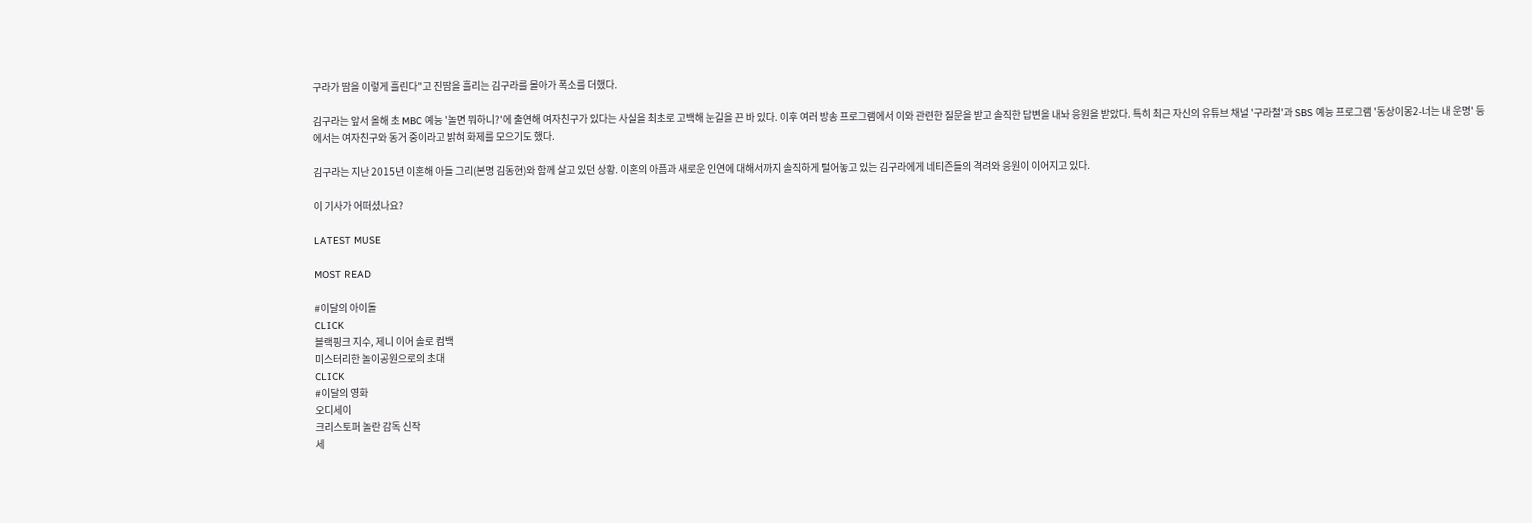구라가 땀을 이렇게 흘린다"고 진땀을 흘리는 김구라를 몰아가 폭소를 더했다.

김구라는 앞서 올해 초 MBC 예능 '놀면 뭐하니?'에 출연해 여자친구가 있다는 사실을 최초로 고백해 눈길을 끈 바 있다. 이후 여러 방송 프로그램에서 이와 관련한 질문을 받고 솔직한 답변을 내놔 응원을 받았다. 특히 최근 자신의 유튜브 채널 '구라철'과 SBS 예능 프로그램 '동상이몽2-너는 내 운명' 등에서는 여자친구와 동거 중이라고 밝혀 화제를 모으기도 했다.

김구라는 지난 2015년 이혼해 아들 그리(본명 김동현)와 함께 살고 있던 상황. 이혼의 아픔과 새로운 인연에 대해서까지 솔직하게 털어놓고 있는 김구라에게 네티즌들의 격려와 응원이 이어지고 있다.

이 기사가 어떠셨나요?

LATEST MUSE

MOST READ

#이달의 아이돌
CLICK
블랙핑크 지수, 제니 이어 솔로 컴백
미스터리한 놀이공원으로의 초대
CLICK
#이달의 영화
오디세이
크리스토퍼 놀란 감독 신작
세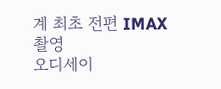계 최초 전편 IMAX 촬영
오디세이